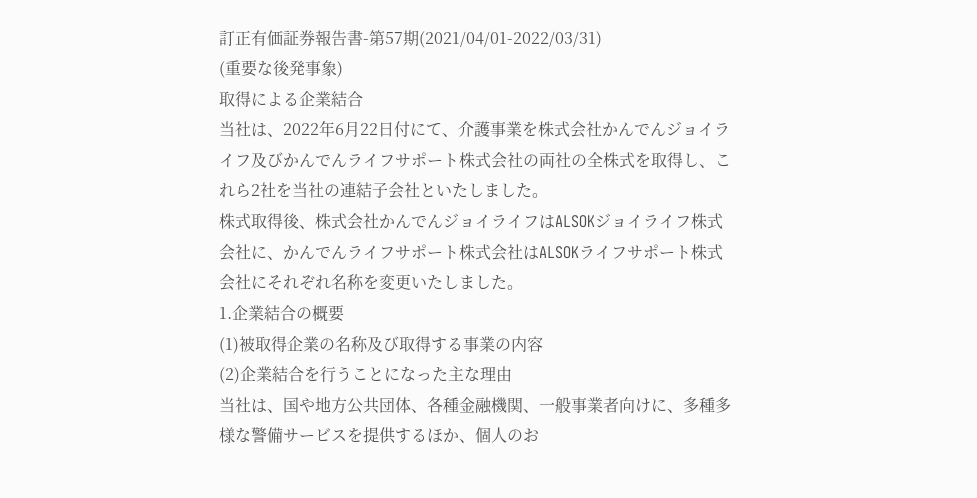訂正有価証券報告書-第57期(2021/04/01-2022/03/31)
(重要な後発事象)
取得による企業結合
当社は、2022年6月22日付にて、介護事業を株式会社かんでんジョイライフ及びかんでんライフサポート株式会社の両社の全株式を取得し、これら2社を当社の連結子会社といたしました。
株式取得後、株式会社かんでんジョイライフはALSOKジョイライフ株式会社に、かんでんライフサポート株式会社はALSOKライフサポート株式会社にそれぞれ名称を変更いたしました。
1.企業結合の概要
(1)被取得企業の名称及び取得する事業の内容
(2)企業結合を行うことになった主な理由
当社は、国や地方公共団体、各種金融機関、一般事業者向けに、多種多様な警備サービスを提供するほか、個人のお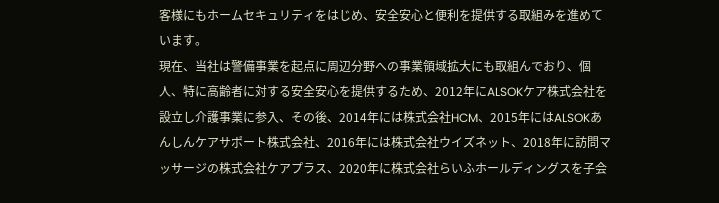客様にもホームセキュリティをはじめ、安全安心と便利を提供する取組みを進めています。
現在、当社は警備事業を起点に周辺分野への事業領域拡大にも取組んでおり、個人、特に高齢者に対する安全安心を提供するため、2012年にALSOKケア株式会社を設立し介護事業に参入、その後、2014年には株式会社HCM、2015年にはALSOKあんしんケアサポート株式会社、2016年には株式会社ウイズネット、2018年に訪問マッサージの株式会社ケアプラス、2020年に株式会社らいふホールディングスを子会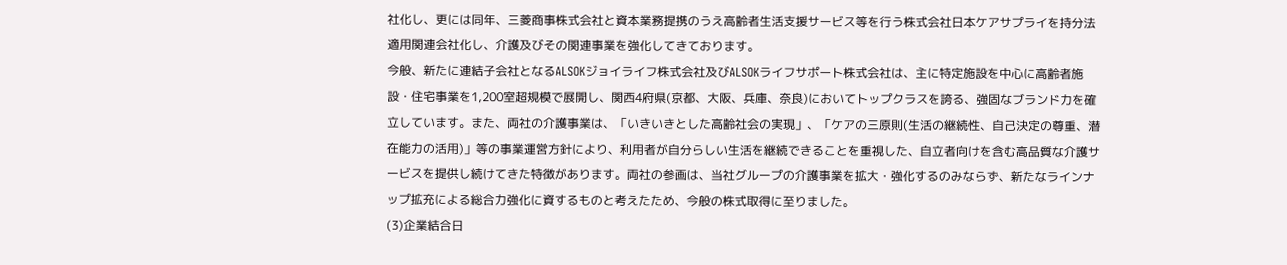社化し、更には同年、三菱商事株式会社と資本業務提携のうえ高齢者生活支援サービス等を行う株式会社日本ケアサプライを持分法適用関連会社化し、介護及びその関連事業を強化してきております。
今般、新たに連結子会社となるALSOKジョイライフ株式会社及びALSOKライフサポート株式会社は、主に特定施設を中心に高齢者施設・住宅事業を1,200室超規模で展開し、関西4府県(京都、大阪、兵庫、奈良)においてトップクラスを誇る、強固なブランド力を確立しています。また、両社の介護事業は、「いきいきとした高齢社会の実現」、「ケアの三原則(生活の継続性、自己決定の尊重、潜在能力の活用)」等の事業運営方針により、利用者が自分らしい生活を継続できることを重視した、自立者向けを含む高品質な介護サービスを提供し続けてきた特徴があります。両社の参画は、当社グループの介護事業を拡大・強化するのみならず、新たなラインナップ拡充による総合力強化に資するものと考えたため、今般の株式取得に至りました。
(3)企業結合日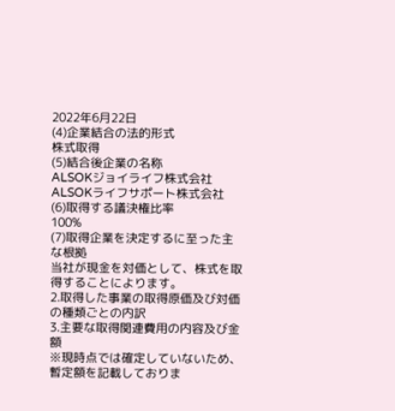2022年6月22日
(4)企業結合の法的形式
株式取得
(5)結合後企業の名称
ALSOKジョイライフ株式会社
ALSOKライフサポート株式会社
(6)取得する議決権比率
100%
(7)取得企業を決定するに至った主な根拠
当社が現金を対価として、株式を取得することによります。
2.取得した事業の取得原価及び対価の種類ごとの内訳
3.主要な取得関連費用の内容及び金額
※現時点では確定していないため、暫定額を記載しておりま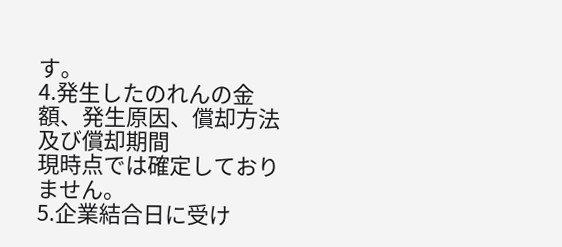す。
4.発生したのれんの金額、発生原因、償却方法及び償却期間
現時点では確定しておりません。
5.企業結合日に受け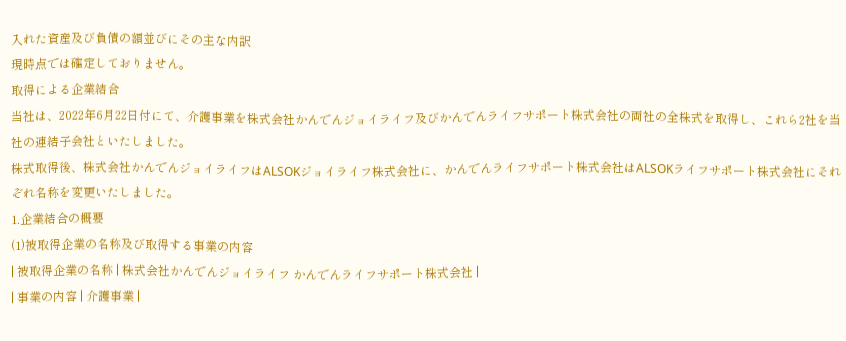入れた資産及び負債の額並びにその主な内訳
現時点では確定しておりません。
取得による企業結合
当社は、2022年6月22日付にて、介護事業を株式会社かんでんジョイライフ及びかんでんライフサポート株式会社の両社の全株式を取得し、これら2社を当社の連結子会社といたしました。
株式取得後、株式会社かんでんジョイライフはALSOKジョイライフ株式会社に、かんでんライフサポート株式会社はALSOKライフサポート株式会社にそれぞれ名称を変更いたしました。
1.企業結合の概要
(1)被取得企業の名称及び取得する事業の内容
| 被取得企業の名称 | 株式会社かんでんジョイライフ かんでんライフサポート株式会社 |
| 事業の内容 | 介護事業 |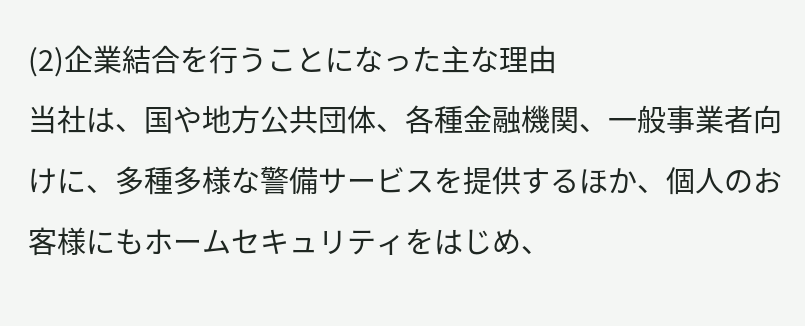(2)企業結合を行うことになった主な理由
当社は、国や地方公共団体、各種金融機関、一般事業者向けに、多種多様な警備サービスを提供するほか、個人のお客様にもホームセキュリティをはじめ、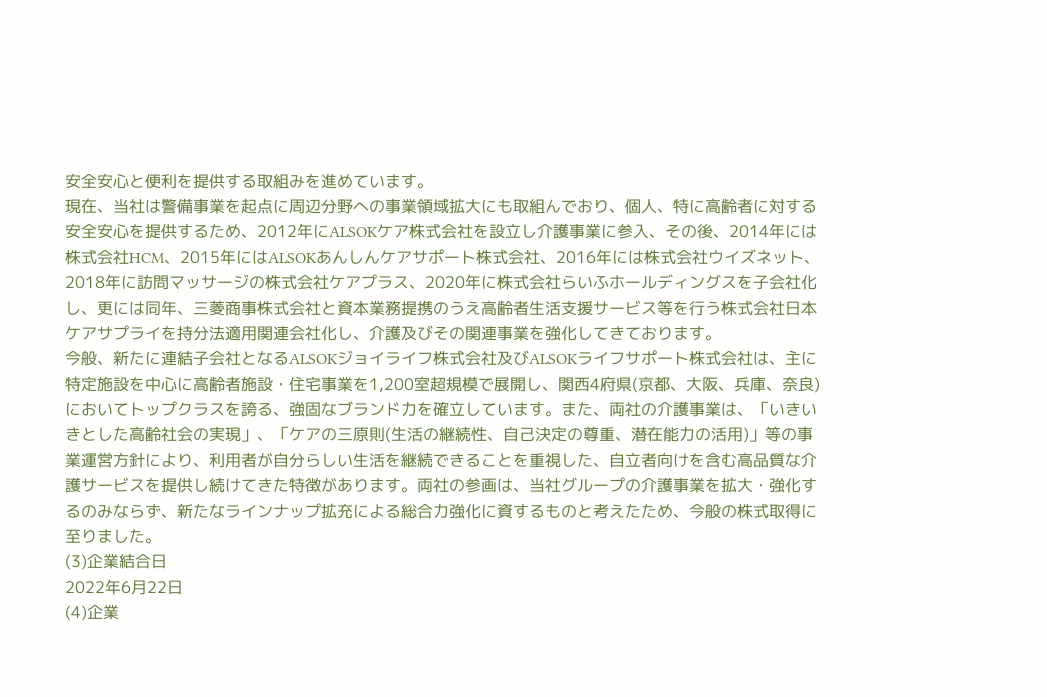安全安心と便利を提供する取組みを進めています。
現在、当社は警備事業を起点に周辺分野への事業領域拡大にも取組んでおり、個人、特に高齢者に対する安全安心を提供するため、2012年にALSOKケア株式会社を設立し介護事業に参入、その後、2014年には株式会社HCM、2015年にはALSOKあんしんケアサポート株式会社、2016年には株式会社ウイズネット、2018年に訪問マッサージの株式会社ケアプラス、2020年に株式会社らいふホールディングスを子会社化し、更には同年、三菱商事株式会社と資本業務提携のうえ高齢者生活支援サービス等を行う株式会社日本ケアサプライを持分法適用関連会社化し、介護及びその関連事業を強化してきております。
今般、新たに連結子会社となるALSOKジョイライフ株式会社及びALSOKライフサポート株式会社は、主に特定施設を中心に高齢者施設・住宅事業を1,200室超規模で展開し、関西4府県(京都、大阪、兵庫、奈良)においてトップクラスを誇る、強固なブランド力を確立しています。また、両社の介護事業は、「いきいきとした高齢社会の実現」、「ケアの三原則(生活の継続性、自己決定の尊重、潜在能力の活用)」等の事業運営方針により、利用者が自分らしい生活を継続できることを重視した、自立者向けを含む高品質な介護サービスを提供し続けてきた特徴があります。両社の参画は、当社グループの介護事業を拡大・強化するのみならず、新たなラインナップ拡充による総合力強化に資するものと考えたため、今般の株式取得に至りました。
(3)企業結合日
2022年6月22日
(4)企業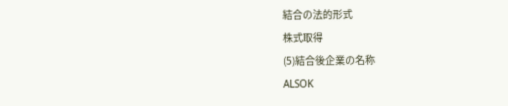結合の法的形式
株式取得
(5)結合後企業の名称
ALSOK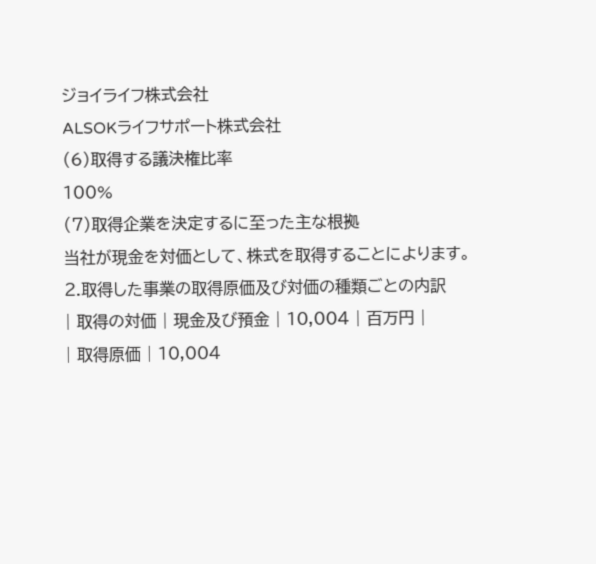ジョイライフ株式会社
ALSOKライフサポート株式会社
(6)取得する議決権比率
100%
(7)取得企業を決定するに至った主な根拠
当社が現金を対価として、株式を取得することによります。
2.取得した事業の取得原価及び対価の種類ごとの内訳
| 取得の対価 | 現金及び預金 | 10,004 | 百万円 |
| 取得原価 | 10,004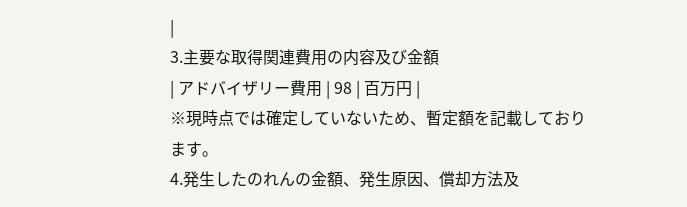|
3.主要な取得関連費用の内容及び金額
| アドバイザリー費用 | 98 | 百万円 |
※現時点では確定していないため、暫定額を記載しております。
4.発生したのれんの金額、発生原因、償却方法及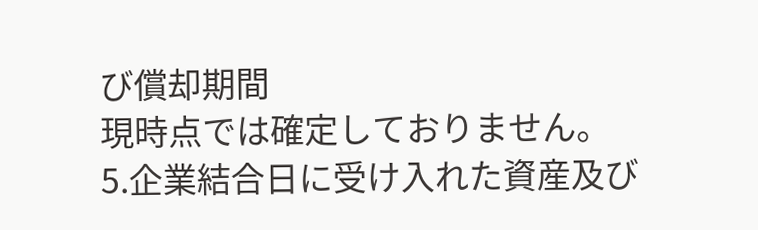び償却期間
現時点では確定しておりません。
5.企業結合日に受け入れた資産及び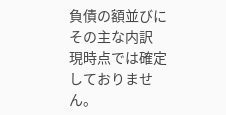負債の額並びにその主な内訳
現時点では確定しておりません。